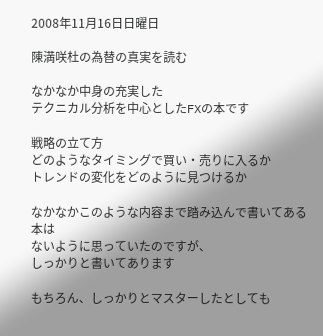2008年11月16日日曜日

陳満咲杜の為替の真実を読む

なかなか中身の充実した
テクニカル分析を中心としたFXの本です

戦略の立て方
どのようなタイミングで買い・売りに入るか
トレンドの変化をどのように見つけるか

なかなかこのような内容まで踏み込んで書いてある本は
ないように思っていたのですが、
しっかりと書いてあります

もちろん、しっかりとマスターしたとしても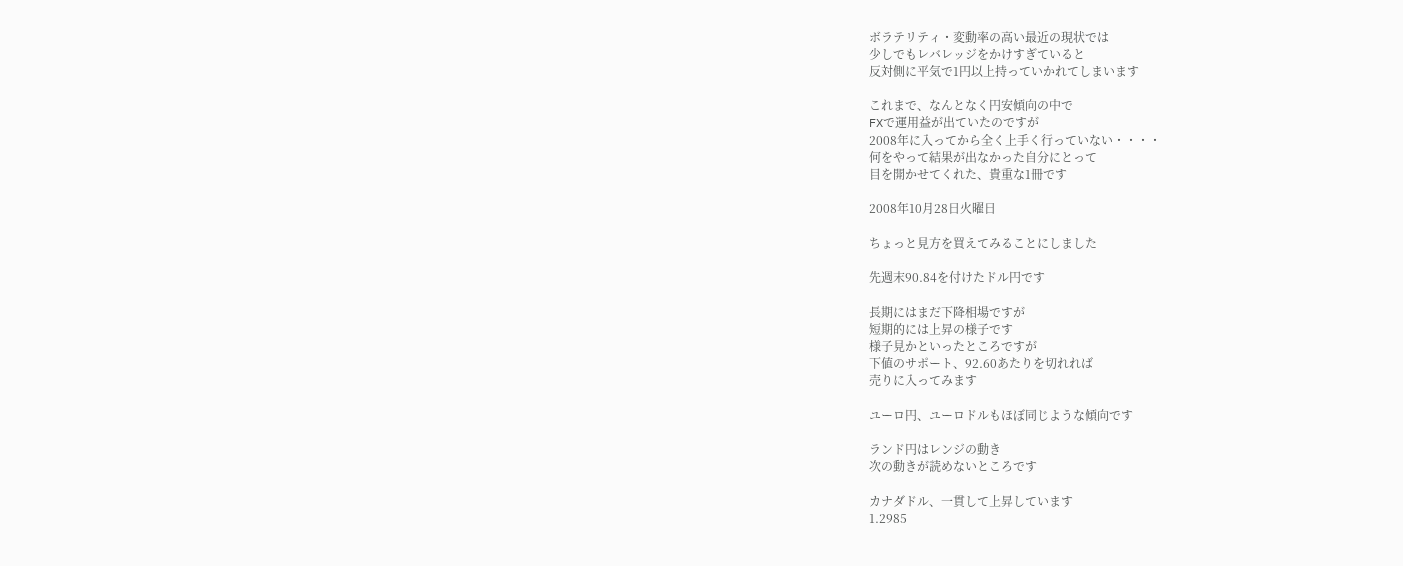ボラテリティ・変動率の高い最近の現状では
少しでもレバレッジをかけすぎていると
反対側に平気で1円以上持っていかれてしまいます

これまで、なんとなく円安傾向の中で
FXで運用益が出ていたのですが
2008年に入ってから全く上手く行っていない・・・・
何をやって結果が出なかった自分にとって
目を開かせてくれた、貴重な1冊です

2008年10月28日火曜日

ちょっと見方を買えてみることにしました

先週末90.84を付けたドル円です

長期にはまだ下降相場ですが
短期的には上昇の様子です
様子見かといったところですが
下値のサポート、92.60あたりを切れれば
売りに入ってみます

ユーロ円、ユーロドルもほぼ同じような傾向です

ランド円はレンジの動き
次の動きが読めないところです

カナダドル、一貫して上昇しています
1.2985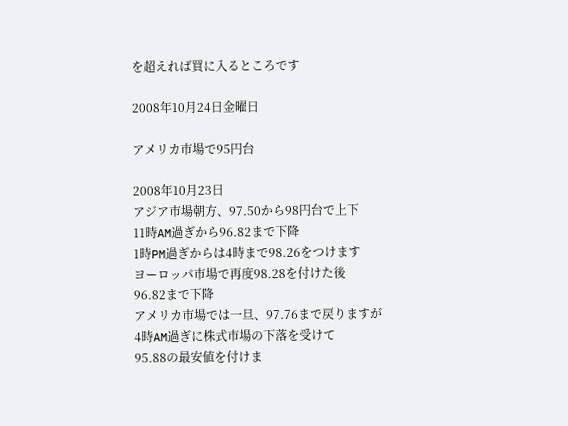を超えれば買に入るところです

2008年10月24日金曜日

アメリカ市場で95円台

2008年10月23日
アジア市場朝方、97.50から98円台で上下
11時AM過ぎから96.82まで下降
1時PM過ぎからは4時まで98.26をつけます
ヨーロッパ市場で再度98.28を付けた後
96.82まで下降
アメリカ市場では一旦、97.76まで戻りますが
4時AM過ぎに株式市場の下落を受けて
95.88の最安値を付けま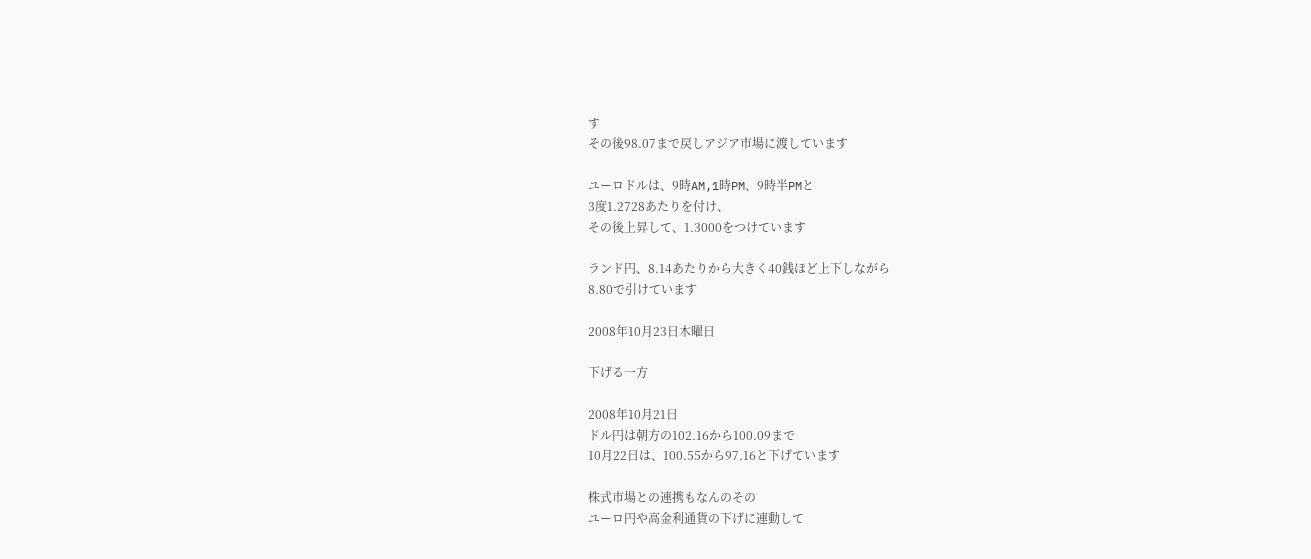す
その後98.07まで戻しアジア市場に渡しています

ユーロドルは、9時AM,1時PM、9時半PMと
3度1.2728あたりを付け、
その後上昇して、1.3000をつけています

ランド円、8.14あたりから大きく40銭ほど上下しながら
8.80で引けています

2008年10月23日木曜日

下げる一方

2008年10月21日
ドル円は朝方の102.16から100.09まで
10月22日は、100.55から97.16と下げています

株式市場との連携もなんのその
ユーロ円や高金利通貨の下げに連動して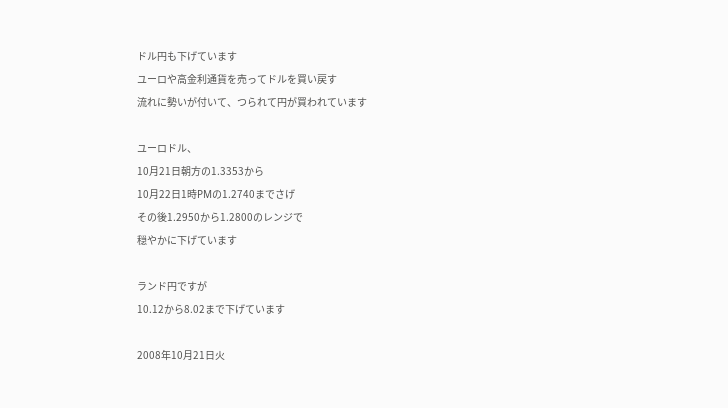ドル円も下げています
ユーロや高金利通貨を売ってドルを買い戻す
流れに勢いが付いて、つられて円が買われています

ユーロドル、
10月21日朝方の1.3353から
10月22日1時PMの1.2740までさげ
その後1.2950から1.2800のレンジで
穏やかに下げています

ランド円ですが
10.12から8.02まで下げています

2008年10月21日火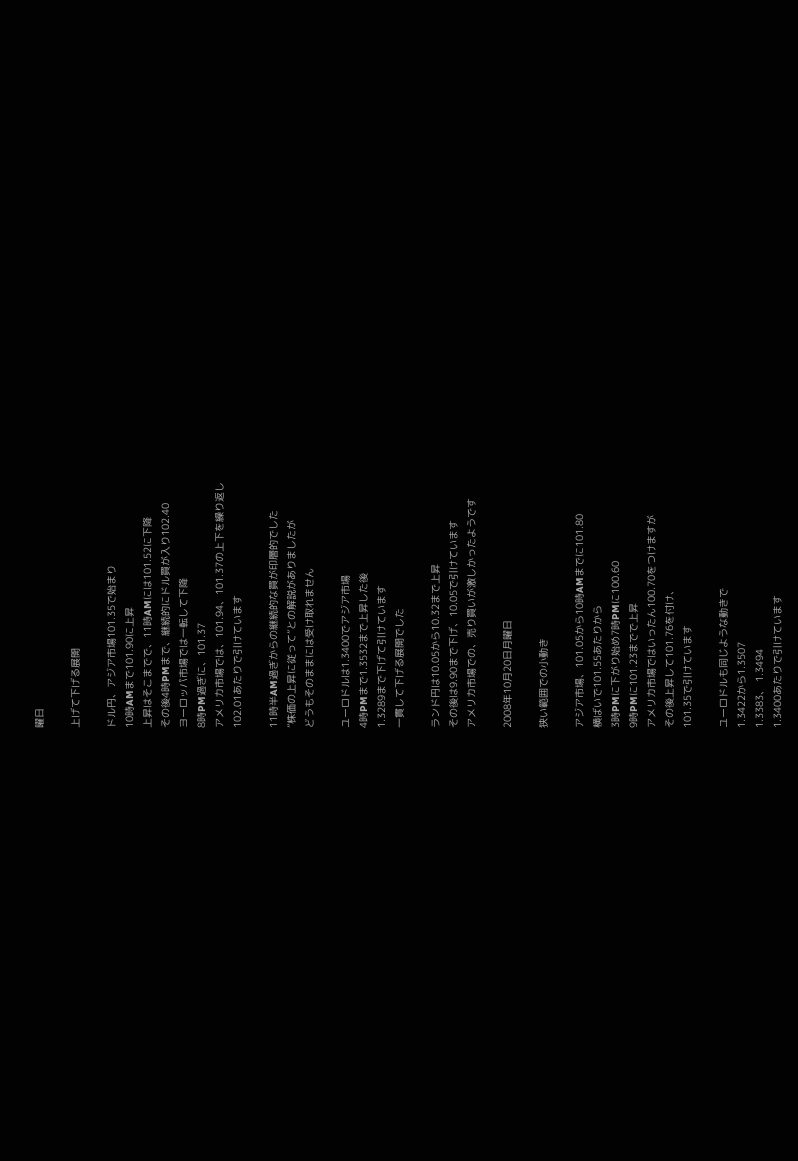曜日

上げて下げる展開

ドル円、アジア市場101.35で始まり
10時AMまで101.90に上昇
上昇はそこまでで、11時AMには101.52に下降
その後4時PMまで、継続的にドル買が入り102.40
ヨーロッパ市場では一転して下降
8時PM過ぎに、101.37
アメリカ市場では、101.94、101.37の上下を繰り返し
102.01あたりで引けています

11時半AM過ぎからの継続的な買が印層的でした
”株価の上昇に従って”との解説がありましたが
どうもそのままには受け取れません

ユーロドルは1.3400でアジア市場
4時PMまで1.3532まで上昇した後
1.3289まで下げて引けています
一貫して下げる展開でした

ランド円は10.05から10.32まで上昇
その後は9.90まで下げ、10.05で引けています
アメリカ市場での、売り買いが激しかったようです

2008年10月20日月曜日

狭い範囲での小動き

アジア市場、101.05から10時AMまでに101.80
横ばいで101.55あたりから
3時PMに下がり始め7時PMに100.60
9時PMに101.23までで上昇
アメリカ市場ではいったん100.70をつけますが
その後上昇して101.76を付け、
101.35で引けています

ユーロドルも同じような動きで
1.3422から1.3507
1.3383、 1.3494
1.3400あたりで引けています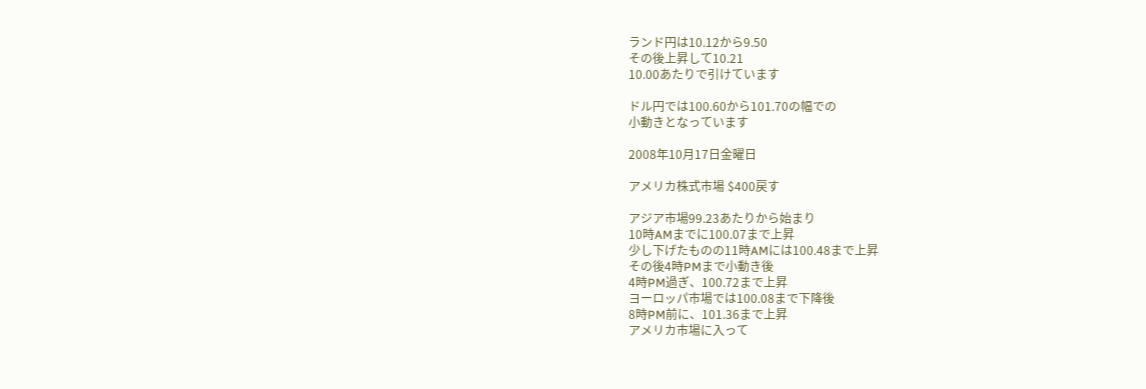ランド円は10.12から9.50
その後上昇して10.21
10.00あたりで引けています

ドル円では100.60から101.70の幅での
小動きとなっています

2008年10月17日金曜日

アメリカ株式市場 $400戻す

アジア市場99.23あたりから始まり
10時AMまでに100.07まで上昇
少し下げたものの11時AMには100.48まで上昇
その後4時PMまで小動き後
4時PM過ぎ、100.72まで上昇
ヨーロッパ市場では100.08まで下降後
8時PM前に、101.36まで上昇
アメリカ市場に入って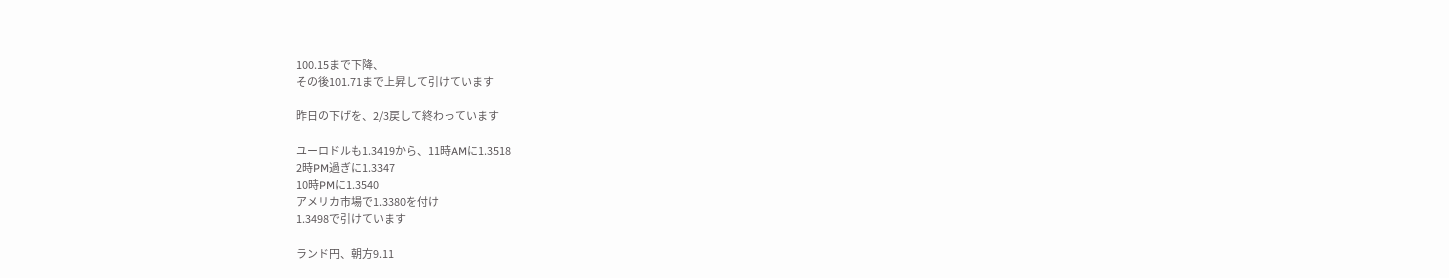100.15まで下降、
その後101.71まで上昇して引けています

昨日の下げを、2/3戻して終わっています

ユーロドルも1.3419から、11時AMに1.3518
2時PM過ぎに1.3347
10時PMに1.3540
アメリカ市場で1.3380を付け
1.3498で引けています

ランド円、朝方9.11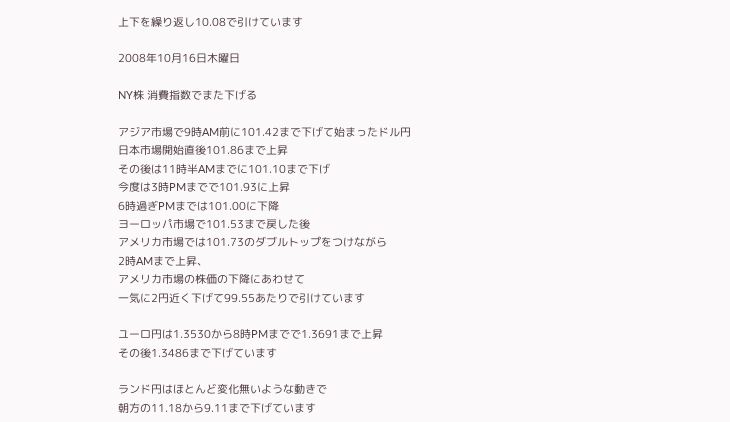上下を繰り返し10.08で引けています

2008年10月16日木曜日

NY株 消費指数でまた下げる

アジア市場で9時AM前に101.42まで下げて始まったドル円
日本市場開始直後101.86まで上昇
その後は11時半AMまでに101.10まで下げ
今度は3時PMまでで101.93に上昇
6時過ぎPMまでは101.00に下降
ヨーロッパ市場で101.53まで戻した後
アメリカ市場では101.73のダブルトップをつけながら
2時AMまで上昇、
アメリカ市場の株価の下降にあわせて
一気に2円近く下げて99.55あたりで引けています

ユーロ円は1.3530から8時PMまでで1.3691まで上昇
その後1.3486まで下げています

ランド円はほとんど変化無いような動きで
朝方の11.18から9.11まで下げています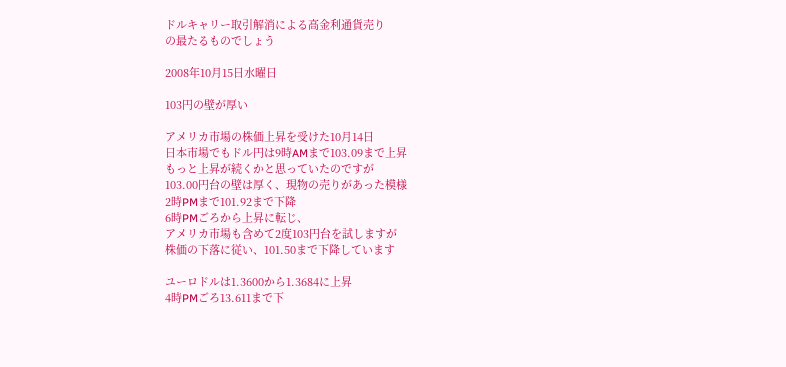ドルキャリー取引解消による高金利通貨売り
の最たるものでしょう

2008年10月15日水曜日

103円の壁が厚い

アメリカ市場の株価上昇を受けた10月14日
日本市場でもドル円は9時AMまで103.09まで上昇
もっと上昇が続くかと思っていたのですが
103.00円台の壁は厚く、現物の売りがあった模様
2時PMまで101.92まで下降
6時PMごろから上昇に転じ、
アメリカ市場も含めて2度103円台を試しますが
株価の下落に従い、101.50まで下降しています

ユーロドルは1.3600から1.3684に上昇
4時PMごろ13.611まで下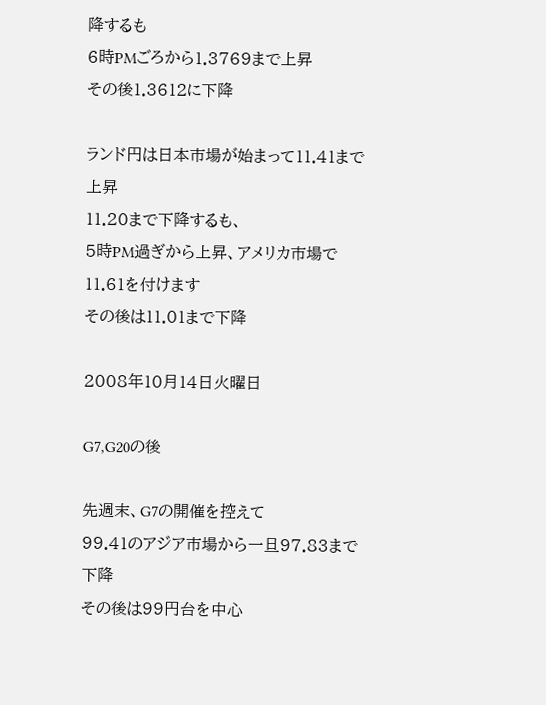降するも
6時PMごろから1.3769まで上昇
その後1.3612に下降

ランド円は日本市場が始まって11.41まで上昇
11.20まで下降するも、
5時PM過ぎから上昇、アメリカ市場で11.61を付けます
その後は11.01まで下降

2008年10月14日火曜日

G7,G20の後

先週末、G7の開催を控えて
99.41のアジア市場から一旦97.83まで下降
その後は99円台を中心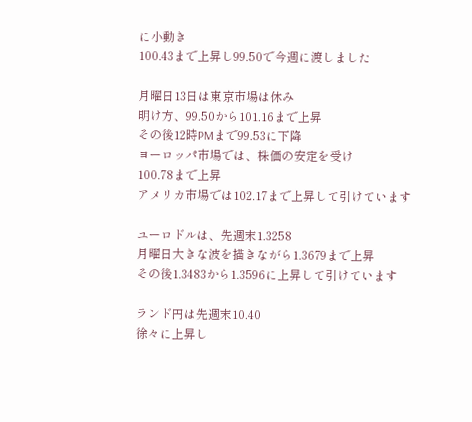に小動き
100.43まで上昇し99.50で今週に渡しました

月曜日13日は東京市場は休み
明け方、99.50から101.16まで上昇
その後12時PMまで99.53に下降
ヨーロッパ市場では、株価の安定を受け
100.78まで上昇
アメリカ市場では102.17まで上昇して引けています

ユーロドルは、先週末1.3258
月曜日大きな波を描きながら1.3679まで上昇
その後1.3483から1.3596に上昇して引けています

ランド円は先週末10.40
徐々に上昇し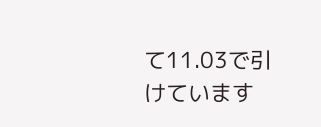て11.03で引けています